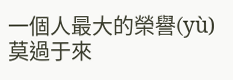一個人最大的榮譽(yù)莫過于來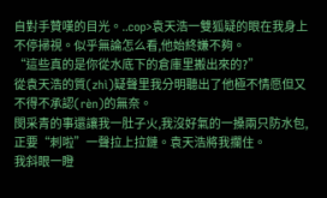自對手贊嘆的目光。..cop>袁天浩一雙狐疑的眼在我身上不停掃視。似乎無論怎么看,他始終嫌不夠。
“這些真的是你從水底下的倉庫里搬出來的?”
從袁天浩的質(zhì)疑聲里我分明聽出了他極不情愿但又不得不承認(rèn)的無奈。
閔采青的事還讓我一肚子火,我沒好氣的一搡兩只防水包,正要“刺啦”一聲拉上拉鏈。袁天浩將我攔住。
我斜眼一瞪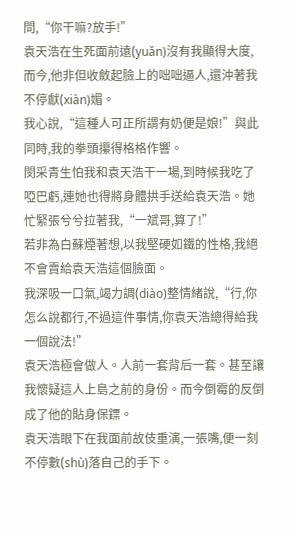問,“你干嘛?放手!”
袁天浩在生死面前遠(yuǎn)沒有我顯得大度,而今,他非但收斂起臉上的咄咄逼人,還沖著我不停獻(xiàn)媚。
我心說,“這種人可正所謂有奶便是娘!”與此同時,我的拳頭攥得格格作響。
閔采青生怕我和袁天浩干一場,到時候我吃了啞巴虧,連她也得將身體拱手送給袁天浩。她忙緊張兮兮拉著我,“一斌哥,算了!”
若非為白蘇煙著想,以我堅硬如鐵的性格,我絕不會賣給袁天浩這個臉面。
我深吸一口氣,竭力調(diào)整情緒說,“行,你怎么說都行,不過這件事情,你袁天浩總得給我一個說法!”
袁天浩極會做人。人前一套背后一套。甚至讓我懷疑這人上島之前的身份。而今倒霉的反倒成了他的貼身保鏢。
袁天浩眼下在我面前故伎重演,一張嘴,便一刻不停數(shù)落自己的手下。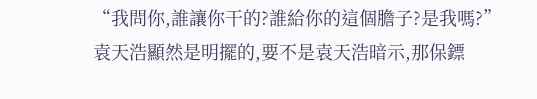“我問你,誰讓你干的?誰給你的這個膽子?是我嗎?”
袁天浩顯然是明擺的,要不是袁天浩暗示,那保鏢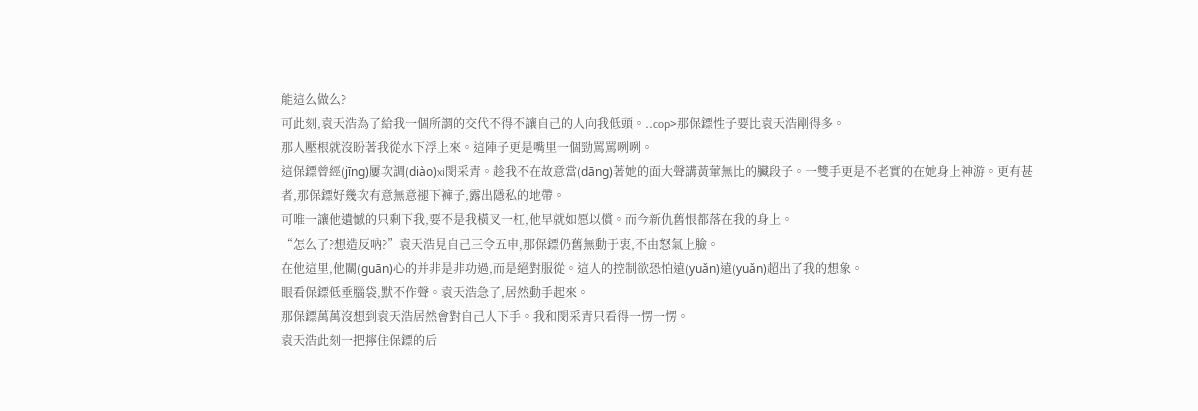能這么做么?
可此刻,袁天浩為了給我一個所謂的交代不得不讓自己的人向我低頭。..cop>那保鏢性子要比袁天浩剛得多。
那人壓根就沒盼著我從水下浮上來。這陣子更是嘴里一個勁罵罵咧咧。
這保鏢曾經(jīng)屢次調(diào)xi閔采青。趁我不在故意當(dāng)著她的面大聲講黃葷無比的臟段子。一雙手更是不老實的在她身上神游。更有甚者,那保鏢好幾次有意無意褪下褲子,露出隱私的地帶。
可唯一讓他遺憾的只剩下我,要不是我橫叉一杠,他早就如愿以償。而今新仇舊恨都落在我的身上。
“怎么了?想造反吶?”袁天浩見自己三令五申,那保鏢仍舊無動于衷,不由怒氣上臉。
在他這里,他關(guān)心的并非是非功過,而是絕對服從。這人的控制欲恐怕遠(yuǎn)遠(yuǎn)超出了我的想象。
眼看保鏢低垂腦袋,默不作聲。袁天浩急了,居然動手起來。
那保鏢萬萬沒想到袁天浩居然會對自己人下手。我和閔采青只看得一愣一愣。
袁天浩此刻一把擰住保鏢的后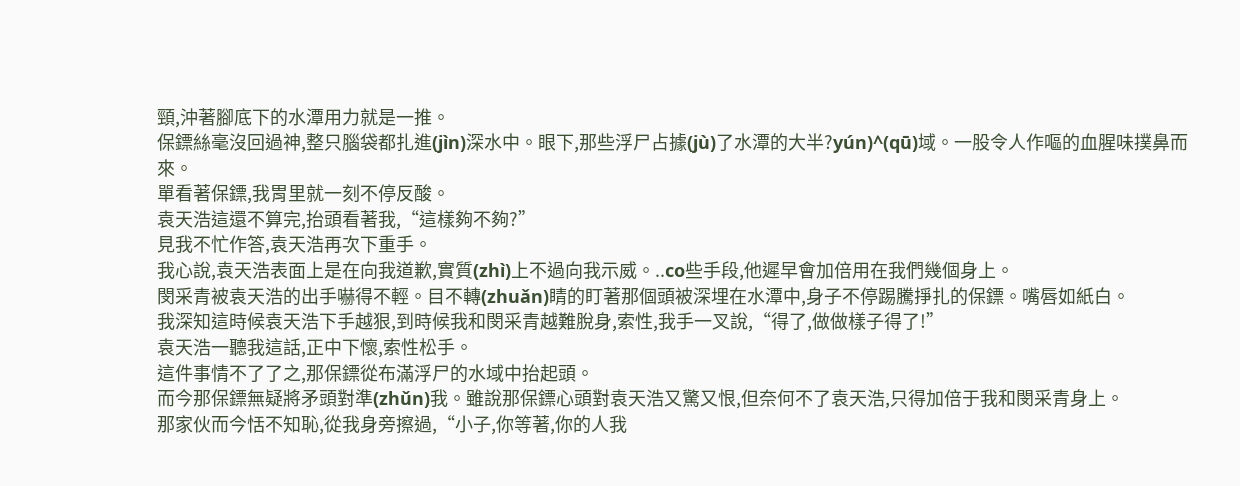頸,沖著腳底下的水潭用力就是一推。
保鏢絲毫沒回過神,整只腦袋都扎進(jìn)深水中。眼下,那些浮尸占據(jù)了水潭的大半?yún)^(qū)域。一股令人作嘔的血腥味撲鼻而來。
單看著保鏢,我胃里就一刻不停反酸。
袁天浩這還不算完,抬頭看著我,“這樣夠不夠?”
見我不忙作答,袁天浩再次下重手。
我心說,袁天浩表面上是在向我道歉,實質(zhì)上不過向我示威。..co些手段,他遲早會加倍用在我們幾個身上。
閔采青被袁天浩的出手嚇得不輕。目不轉(zhuǎn)睛的盯著那個頭被深埋在水潭中,身子不停踢騰掙扎的保鏢。嘴唇如紙白。
我深知這時候袁天浩下手越狠,到時候我和閔采青越難脫身,索性,我手一叉說,“得了,做做樣子得了!”
袁天浩一聽我這話,正中下懷,索性松手。
這件事情不了了之,那保鏢從布滿浮尸的水域中抬起頭。
而今那保鏢無疑將矛頭對準(zhǔn)我。雖說那保鏢心頭對袁天浩又驚又恨,但奈何不了袁天浩,只得加倍于我和閔采青身上。
那家伙而今恬不知恥,從我身旁擦過,“小子,你等著,你的人我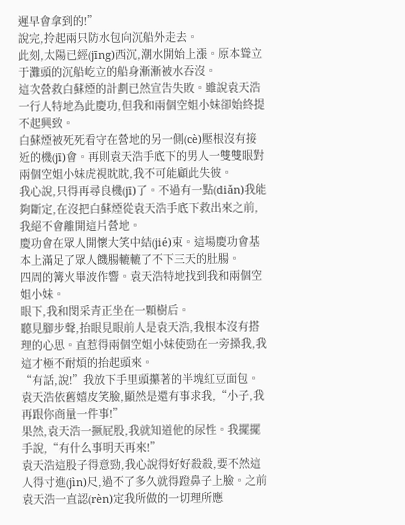遲早會拿到的!”
說完,拎起兩只防水包向沉船外走去。
此刻,太陽已經(jīng)西沉,潮水開始上漲。原本聳立于灘頭的沉船屹立的船身漸漸被水吞沒。
這次營救白蘇煙的計劃已然宣告失敗。雖說袁天浩一行人特地為此慶功,但我和兩個空姐小妹卻始終提不起興致。
白蘇煙被死死看守在營地的另一側(cè)壓根沒有接近的機(jī)會。再則袁天浩手底下的男人一雙雙眼對兩個空姐小妹虎視眈眈,我不可能顧此失彼。
我心說,只得再尋良機(jī)了。不過有一點(diǎn)我能夠斷定,在沒把白蘇煙從袁天浩手底下救出來之前,我絕不會離開這片營地。
慶功會在眾人開懷大笑中結(jié)束。這場慶功會基本上滿足了眾人饑腸轆轆了不下三天的肚腸。
四周的篝火畢波作響。袁天浩特地找到我和兩個空姐小妹。
眼下,我和閔采青正坐在一顆樹后。
聽見腳步聲,抬眼見眼前人是袁天浩,我根本沒有搭理的心思。直惹得兩個空姐小妹使勁在一旁搡我,我這才極不耐煩的抬起頭來。
“有話,說!”我放下手里頭攥著的半塊紅豆面包。
袁天浩依舊嬉皮笑臉,顯然是還有事求我,“小子,我再跟你商量一件事!”
果然,袁天浩一撅屁股,我就知道他的尿性。我擺擺手說,“有什么事明天再來!”
袁天浩這股子得意勁,我心說得好好殺殺,要不然這人得寸進(jìn)尺,過不了多久就得蹬鼻子上臉。之前袁天浩一直認(rèn)定我所做的一切理所應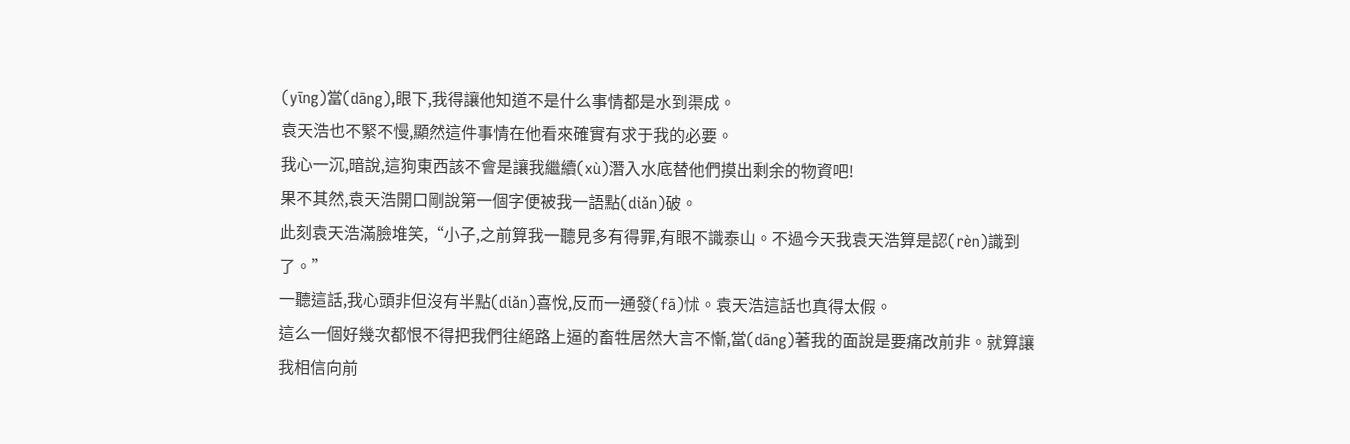(yīng)當(dāng),眼下,我得讓他知道不是什么事情都是水到渠成。
袁天浩也不緊不慢,顯然這件事情在他看來確實有求于我的必要。
我心一沉,暗說,這狗東西該不會是讓我繼續(xù)潛入水底替他們摸出剩余的物資吧!
果不其然,袁天浩開口剛說第一個字便被我一語點(diǎn)破。
此刻袁天浩滿臉堆笑,“小子,之前算我一聽見多有得罪,有眼不識泰山。不過今天我袁天浩算是認(rèn)識到了。”
一聽這話,我心頭非但沒有半點(diǎn)喜悅,反而一通發(fā)怵。袁天浩這話也真得太假。
這么一個好幾次都恨不得把我們往絕路上逼的畜牲居然大言不慚,當(dāng)著我的面說是要痛改前非。就算讓我相信向前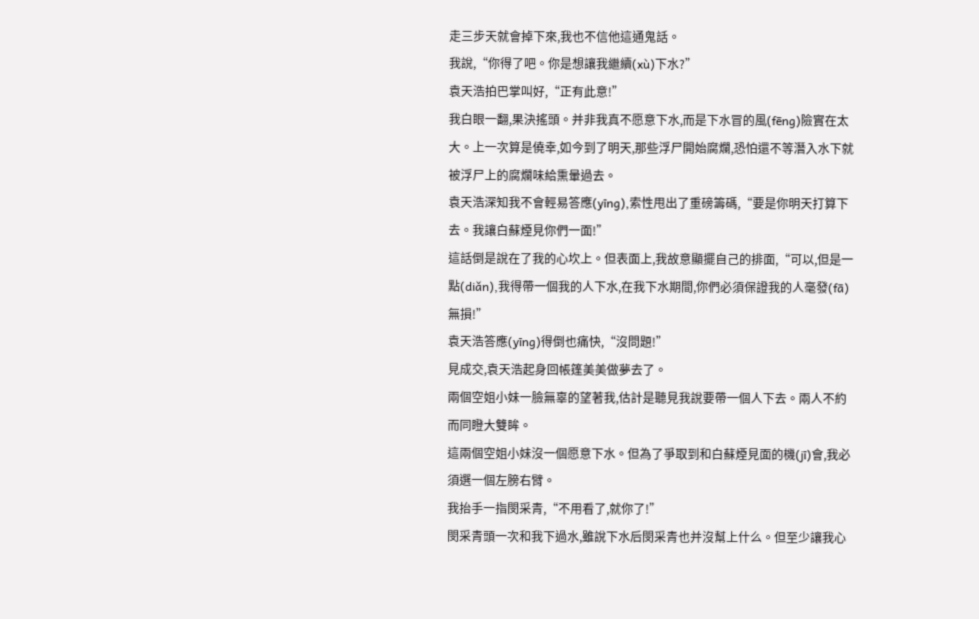走三步天就會掉下來,我也不信他這通鬼話。
我說,“你得了吧。你是想讓我繼續(xù)下水?”
袁天浩拍巴掌叫好,“正有此意!”
我白眼一翻,果決搖頭。并非我真不愿意下水,而是下水冒的風(fēng)險實在太大。上一次算是僥幸,如今到了明天,那些浮尸開始腐爛,恐怕還不等潛入水下就被浮尸上的腐爛味給熏暈過去。
袁天浩深知我不會輕易答應(yīng),索性甩出了重磅籌碼,“要是你明天打算下去。我讓白蘇煙見你們一面!”
這話倒是說在了我的心坎上。但表面上,我故意顯擺自己的排面,“可以,但是一點(diǎn),我得帶一個我的人下水,在我下水期間,你們必須保證我的人毫發(fā)無損!”
袁天浩答應(yīng)得倒也痛快,“沒問題!”
見成交,袁天浩起身回帳篷美美做夢去了。
兩個空姐小妹一臉無辜的望著我,估計是聽見我說要帶一個人下去。兩人不約而同瞪大雙眸。
這兩個空姐小妹沒一個愿意下水。但為了爭取到和白蘇煙見面的機(jī)會,我必須選一個左膀右臂。
我抬手一指閔采青,“不用看了,就你了!”
閔采青頭一次和我下過水,雖說下水后閔采青也并沒幫上什么。但至少讓我心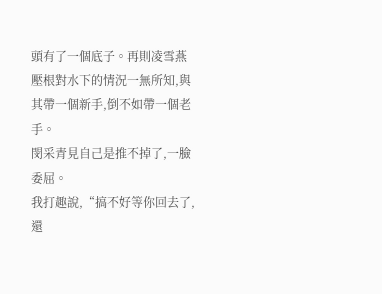頭有了一個底子。再則凌雪燕壓根對水下的情況一無所知,與其帶一個新手,倒不如帶一個老手。
閔采青見自己是推不掉了,一臉委屈。
我打趣說,“搞不好等你回去了,還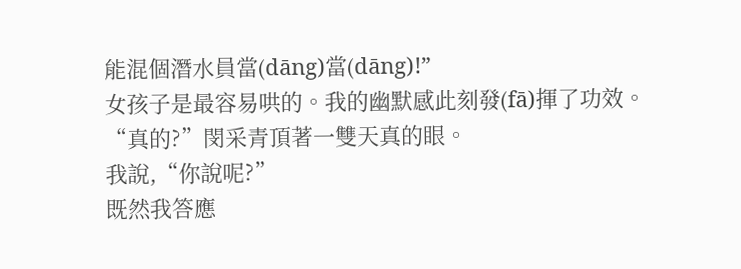能混個潛水員當(dāng)當(dāng)!”
女孩子是最容易哄的。我的幽默感此刻發(fā)揮了功效。
“真的?”閔采青頂著一雙天真的眼。
我說,“你說呢?”
既然我答應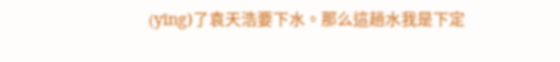(yīng)了袁天浩要下水。那么這趟水我是下定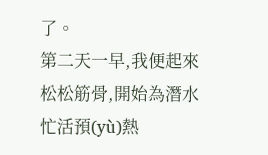了。
第二天一早,我便起來松松筋骨,開始為潛水忙活預(yù)熱